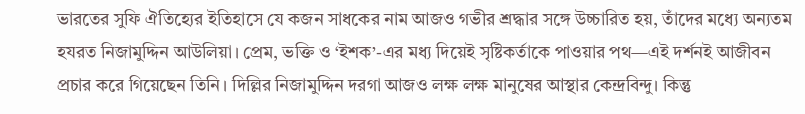ভারতের সুফি ঐতিহ্যের ইতিহাসে যে কজন সাধকের নাম আজও গভীর শ্রদ্ধার সঙ্গে উচ্চারিত হয়, তাঁদের মধ্যে অন্যতম হযরত নিজামুদ্দিন আউলিয়া। প্রেম, ভক্তি ও ‘ইশক’-এর মধ্য দিয়েই সৃষ্টিকর্তাকে পাওয়ার পথ—এই দর্শনই আজীবন প্রচার করে গিয়েছেন তিনি। দিল্লির নিজামুদ্দিন দরগা আজও লক্ষ লক্ষ মানুষের আস্থার কেন্দ্রবিন্দু। কিন্তু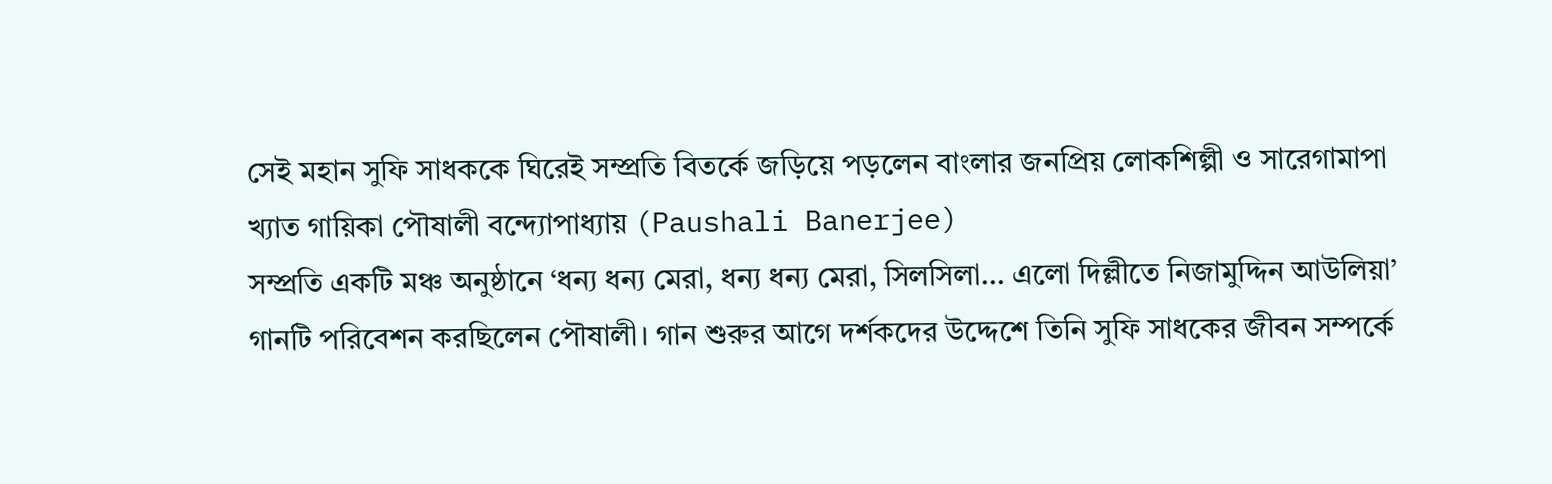সেই মহান সুফি সাধককে ঘিরেই সম্প্রতি বিতর্কে জড়িয়ে পড়লেন বাংলার জনপ্রিয় লোকশিল্পী ও সারেগামাপা খ্যাত গায়িকা পৌষালী বন্দ্যোপাধ্যায় (Paushali Banerjee)
সম্প্রতি একটি মঞ্চ অনুষ্ঠানে ‘ধন্য ধন্য মেরা, ধন্য ধন্য মেরা, সিলসিলা… এলো দিল্লীতে নিজামুদ্দিন আউলিয়া’ গানটি পরিবেশন করছিলেন পৌষালী। গান শুরুর আগে দর্শকদের উদ্দেশে তিনি সুফি সাধকের জীবন সম্পর্কে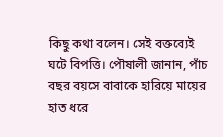কিছু কথা বলেন। সেই বক্তব্যেই ঘটে বিপত্তি। পৌষালী জানান, পাঁচ বছর বয়সে বাবাকে হারিয়ে মায়ের হাত ধরে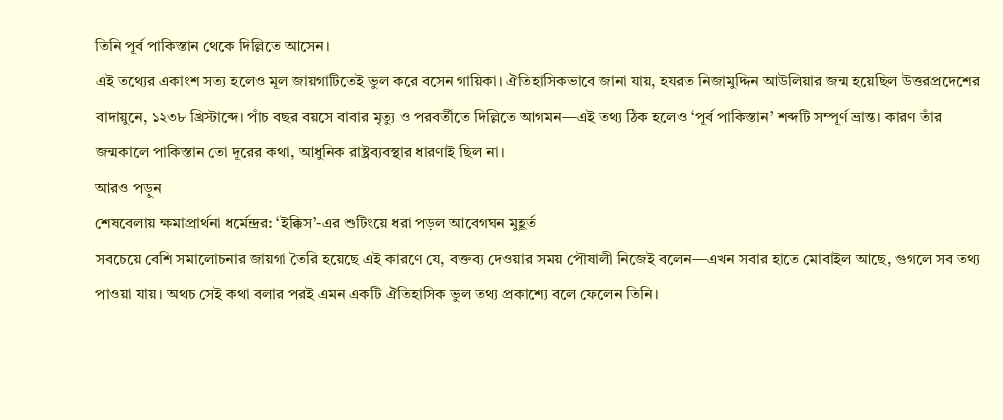তিনি পূর্ব পাকিস্তান থেকে দিল্লিতে আসেন।
এই তথ্যের একাংশ সত্য হলেও মূল জায়গাটিতেই ভুল করে বসেন গায়িকা। ঐতিহাসিকভাবে জানা যায়, হযরত নিজামুদ্দিন আউলিয়ার জন্ম হয়েছিল উত্তরপ্রদেশের বাদায়ুনে, ১২৩৮ খ্রিস্টাব্দে। পাঁচ বছর বয়সে বাবার মৃত্যু ও পরবর্তীতে দিল্লিতে আগমন—এই তথ্য ঠিক হলেও ‘পূর্ব পাকিস্তান’ শব্দটি সম্পূর্ণ ভ্রান্ত। কারণ তাঁর জন্মকালে পাকিস্তান তো দূরের কথা, আধুনিক রাষ্ট্রব্যবস্থার ধারণাই ছিল না।
আরও পড়ুন
শেষবেলায় ক্ষমাপ্রার্থনা ধর্মেন্দ্রর: ‘ইক্কিস’-এর শুটিংয়ে ধরা পড়ল আবেগঘন মুহূর্ত
সবচেয়ে বেশি সমালোচনার জায়গা তৈরি হয়েছে এই কারণে যে, বক্তব্য দেওয়ার সময় পৌষালী নিজেই বলেন—এখন সবার হাতে মোবাইল আছে, গুগলে সব তথ্য পাওয়া যায়। অথচ সেই কথা বলার পরই এমন একটি ঐতিহাসিক ভুল তথ্য প্রকাশ্যে বলে ফেলেন তিনি।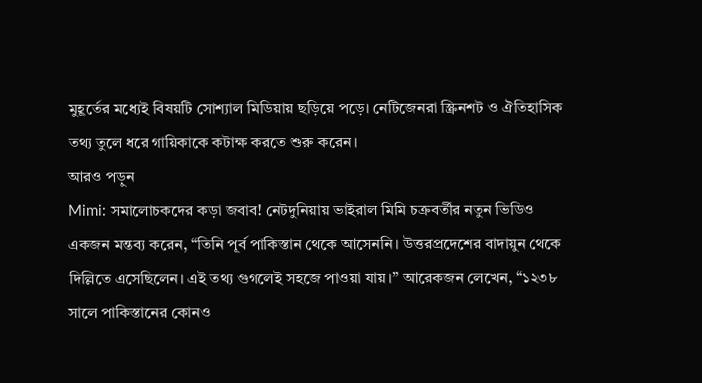মুহূর্তের মধ্যেই বিষয়টি সোশ্যাল মিডিয়ায় ছড়িয়ে পড়ে। নেটিজেনরা স্ক্রিনশট ও ঐতিহাসিক তথ্য তুলে ধরে গায়িকাকে কটাক্ষ করতে শুরু করেন।
আরও পড়ুন
Mimi: সমালোচকদের কড়া জবাব! নেটদুনিয়ায় ভাইরাল মিমি চক্রবর্তীর নতুন ভিডিও
একজন মন্তব্য করেন, “তিনি পূর্ব পাকিস্তান থেকে আসেননি। উত্তরপ্রদেশের বাদায়ুন থেকে দিল্লিতে এসেছিলেন। এই তথ্য গুগলেই সহজে পাওয়া যায়।” আরেকজন লেখেন, “১২৩৮ সালে পাকিস্তানের কোনও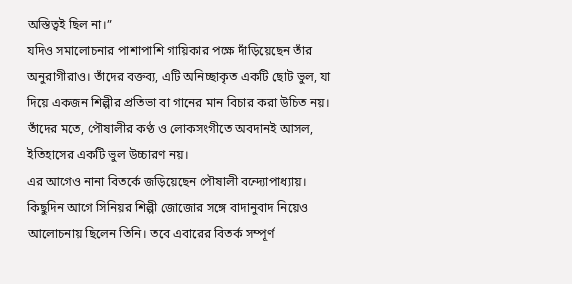অস্তিত্বই ছিল না।”
যদিও সমালোচনার পাশাপাশি গায়িকার পক্ষে দাঁড়িয়েছেন তাঁর অনুরাগীরাও। তাঁদের বক্তব্য, এটি অনিচ্ছাকৃত একটি ছোট ভুল, যা দিয়ে একজন শিল্পীর প্রতিভা বা গানের মান বিচার করা উচিত নয়। তাঁদের মতে, পৌষালীর কণ্ঠ ও লোকসংগীতে অবদানই আসল, ইতিহাসের একটি ভুল উচ্চারণ নয়।
এর আগেও নানা বিতর্কে জড়িয়েছেন পৌষালী বন্দ্যোপাধ্যায়। কিছুদিন আগে সিনিয়র শিল্পী জোজোর সঙ্গে বাদানুবাদ নিয়েও আলোচনায় ছিলেন তিনি। তবে এবারের বিতর্ক সম্পূর্ণ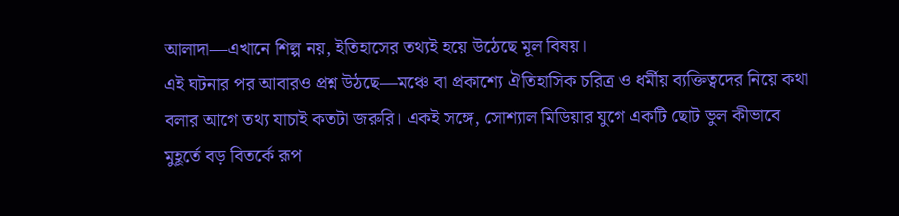আলাদা—এখানে শিল্প নয়, ইতিহাসের তথ্যই হয়ে উঠেছে মূল বিষয়।
এই ঘটনার পর আবারও প্রশ্ন উঠছে—মঞ্চে বা প্রকাশ্যে ঐতিহাসিক চরিত্র ও ধর্মীয় ব্যক্তিত্বদের নিয়ে কথা বলার আগে তথ্য যাচাই কতটা জরুরি। একই সঙ্গে, সোশ্যাল মিডিয়ার যুগে একটি ছোট ভুল কীভাবে মুহূর্তে বড় বিতর্কে রূপ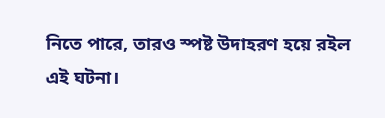নিতে পারে, তারও স্পষ্ট উদাহরণ হয়ে রইল এই ঘটনা।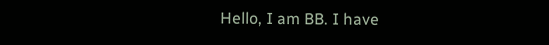Hello, I am BB. I have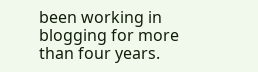been working in blogging for more than four years.